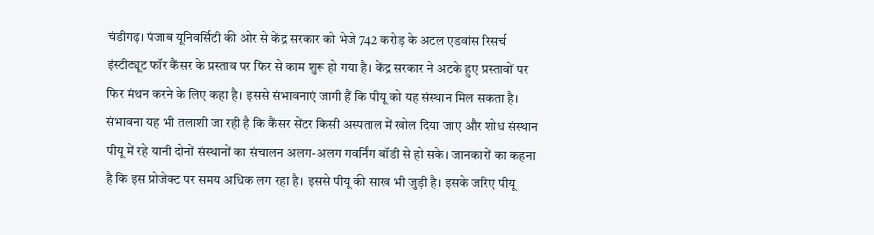चंडीगढ़। पंजाब यूनिवर्सिटी की ओर से केंद्र सरकार को भेजे 742 करोड़ के अटल एडवांस रिसर्च इंस्टीट्यूट फॉर कैंसर के प्रस्ताव पर फिर से काम शुरू हो गया है। केंद्र सरकार ने अटके हुए प्रस्तावों पर फिर मंथन करने के लिए कहा है। इससे संभावनाएं जागी हैं कि पीयू को यह संस्थान मिल सकता है। संभावना यह भी तलाशी जा रही है कि कैंसर सेंटर किसी अस्पताल में खोल दिया जाए और शोध संस्थान पीयू में रहे यानी दोनों संस्थानों का संचालन अलग-अलग गवर्निंग बॉडी से हो सके। जानकारों का कहना है कि इस प्रोजेक्ट पर समय अधिक लग रहा है। इससे पीयू की साख भी जुड़ी है। इसके जरिए पीयू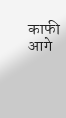काफी आगे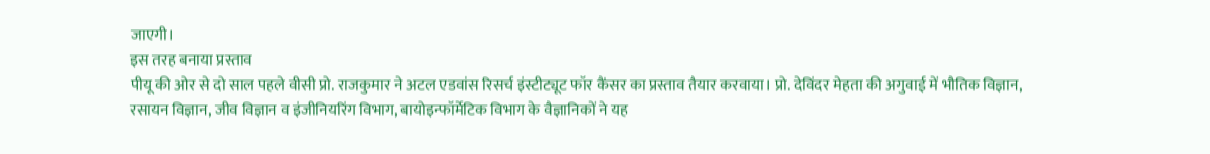जाएगी।
इस तरह बनाया प्रस्ताव
पीयू की ओर से दो साल पहले वीसी प्रो. राजकुमार ने अटल एडवांस रिसर्च इंस्टीट्यूट फॉर कैंसर का प्रस्ताव तैयार करवाया। प्रो. देविंदर मेहता की अगुवाई में भौतिक विज्ञान, रसायन विज्ञान, जीव विज्ञान व इंजीनियरिंग विभाग, बायोइन्फॉर्मेटिक विभाग के वैज्ञानिकों ने यह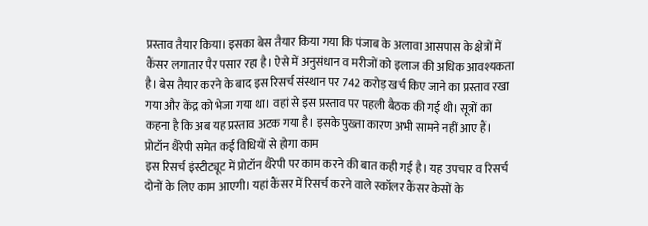प्रस्ताव तैयार किया। इसका बेस तैयार किया गया कि पंजाब के अलावा आसपास के क्षेत्रों में कैंसर लगातार पैर पसार रहा है। ऐसे में अनुसंधान व मरीजों को इलाज की अधिक आवश्यकता है। बेस तैयार करने के बाद इस रिसर्च संस्थान पर 742 करोड़ खर्च किए जाने का प्रस्ताव रखा गया और केंद्र को भेजा गया था। वहां से इस प्रस्ताव पर पहली बैठक की गई थी। सूत्रों का कहना है कि अब यह प्रस्ताव अटक गया है। इसके पुख्ता कारण अभी सामने नहीं आए हैं।
प्रोटॉन थैरेपी समेत कई विधियों से होगा काम
इस रिसर्च इंस्टीट्यूट में प्रोटॉन थैरेपी पर काम करने की बात कही गई है। यह उपचार व रिसर्च दोनों के लिए काम आएगी। यहां कैंसर में रिसर्च करने वाले स्कॉलर कैंसर केसों के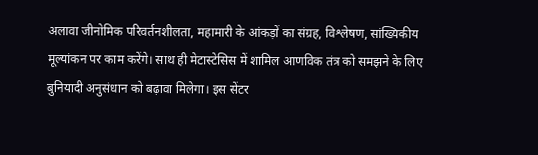अलावा जीनोमिक परिवर्तनशीलता, महामारी के आंकड़ों का संग्रह, विश्लेषण, सांख्यिकीय मूल्यांकन पर काम करेंगे। साथ ही मेटास्टेसिस में शामिल आणविक तंत्र को समझने के लिए बुनियादी अनुसंधान को बढ़ावा मिलेगा। इस सेंटर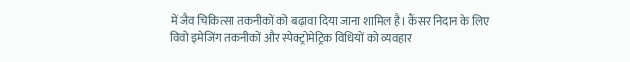में जैव चिकित्सा तकनीकों को बढ़ावा दिया जाना शामिल है। कैंसर निदान के लिए विवो इमेजिंग तकनीकों और स्पेक्ट्रोमेट्रिक विधियों को व्यवहार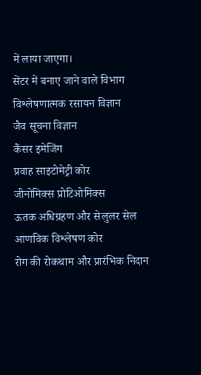में लाया जाएगा।
सेंटर में बनाए जाने वाले विभाग
विश्लेषणात्मक रसायन विज्ञान
जैव सूचना विज्ञान
कैंसर इमेजिंग
प्रवाह साइटोमेट्री कोर
जीनोमिक्स प्रोटिओमिक्स
ऊतक अधिग्रहण और सेलुलर सेल
आणविक विश्लेषण कोर
रोग की रोकथाम और प्रारंभिक निदान